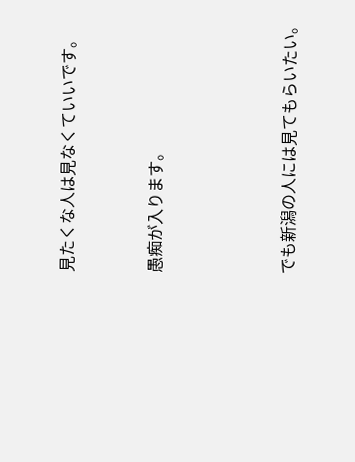見たくな人は見なくていいです。



愚痴が入ります。





でも新潟の人には見てもらいたい。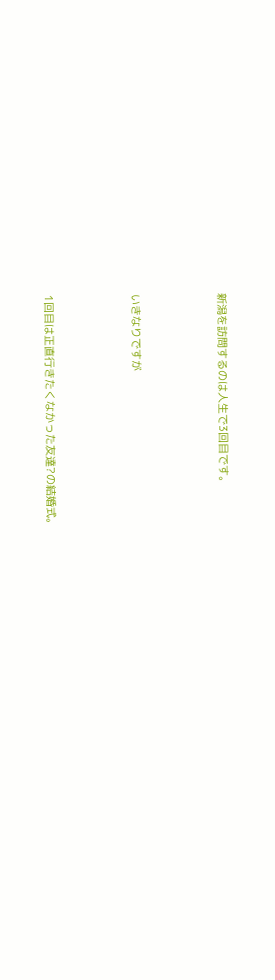新潟を訪問するのは人生で3回目です。



いきなりですが



1回目は正直行きたくなかった友達?の結婚式。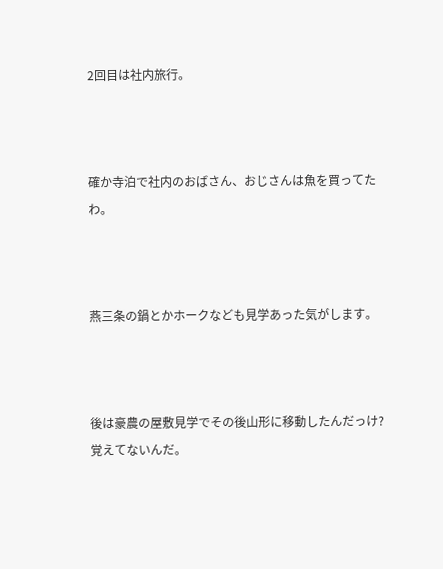2回目は社内旅行。



確か寺泊で社内のおばさん、おじさんは魚を買ってたわ。



燕三条の鍋とかホークなども見学あった気がします。



後は豪農の屋敷見学でその後山形に移動したんだっけ?覚えてないんだ。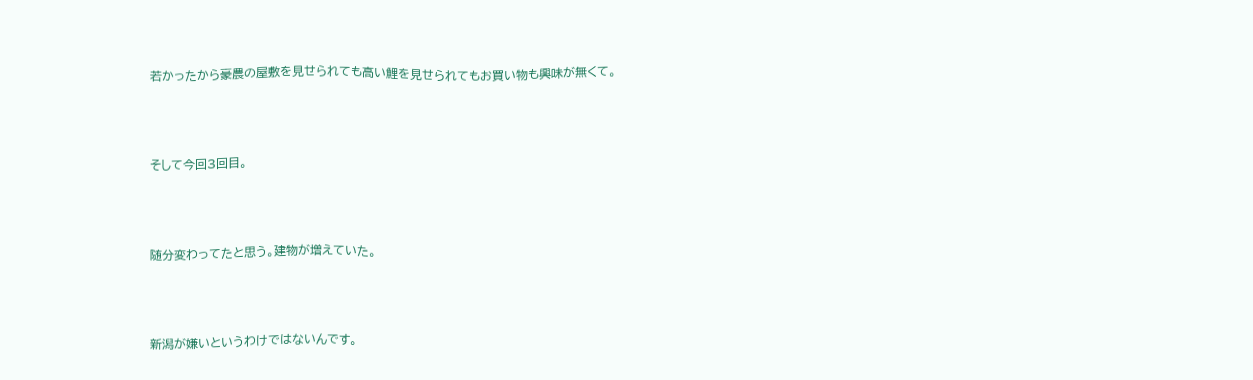若かったから豪農の屋敷を見せられても高い鯉を見せられてもお買い物も興味が無くて。



そして今回3回目。



随分変わってたと思う。建物が増えていた。



新潟が嫌いというわけではないんです。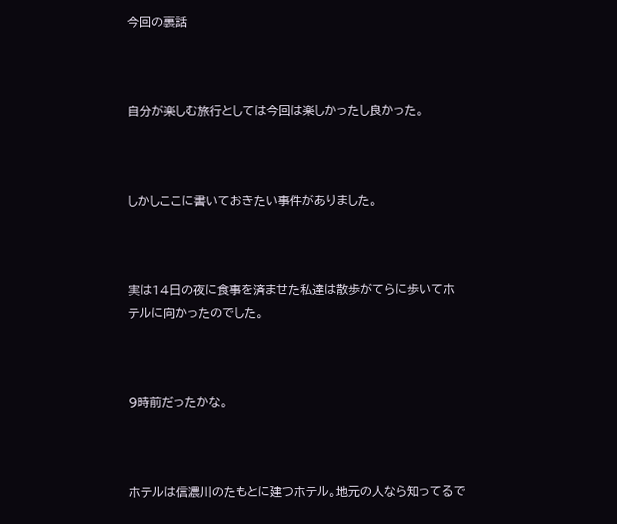今回の裏話



自分が楽しむ旅行としては今回は楽しかったし良かった。



しかしここに書いておきたい事件がありました。



実は14日の夜に食事を済ませた私達は散歩がてらに歩いてホテルに向かったのでした。



9時前だったかな。



ホテルは信濃川のたもとに建つホテル。地元の人なら知ってるで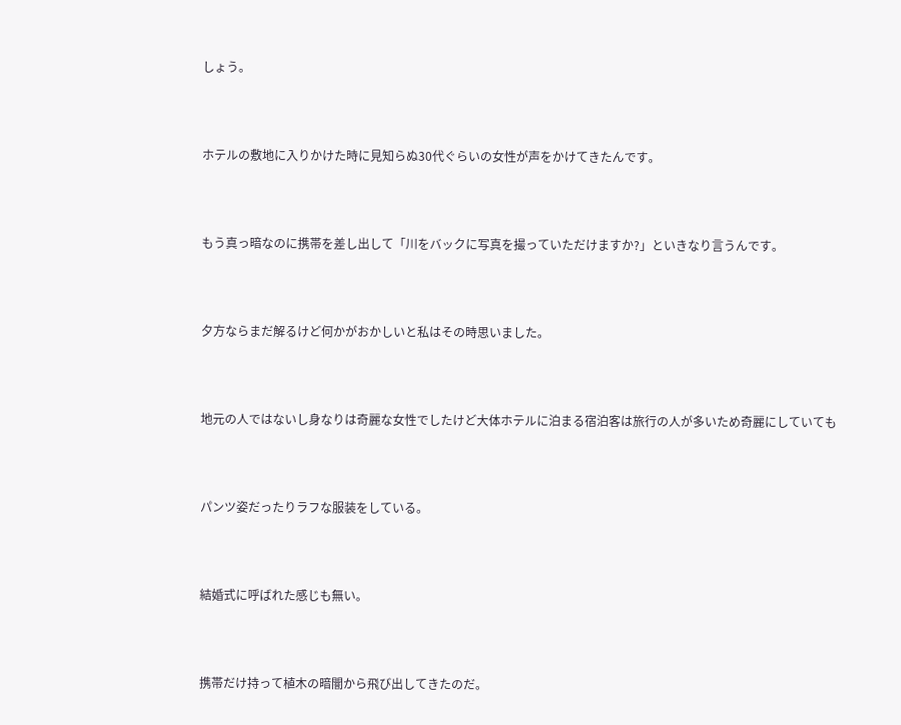しょう。



ホテルの敷地に入りかけた時に見知らぬ30代ぐらいの女性が声をかけてきたんです。



もう真っ暗なのに携帯を差し出して「川をバックに写真を撮っていただけますか?」といきなり言うんです。



夕方ならまだ解るけど何かがおかしいと私はその時思いました。



地元の人ではないし身なりは奇麗な女性でしたけど大体ホテルに泊まる宿泊客は旅行の人が多いため奇麗にしていても



パンツ姿だったりラフな服装をしている。



結婚式に呼ばれた感じも無い。



携帯だけ持って植木の暗闇から飛び出してきたのだ。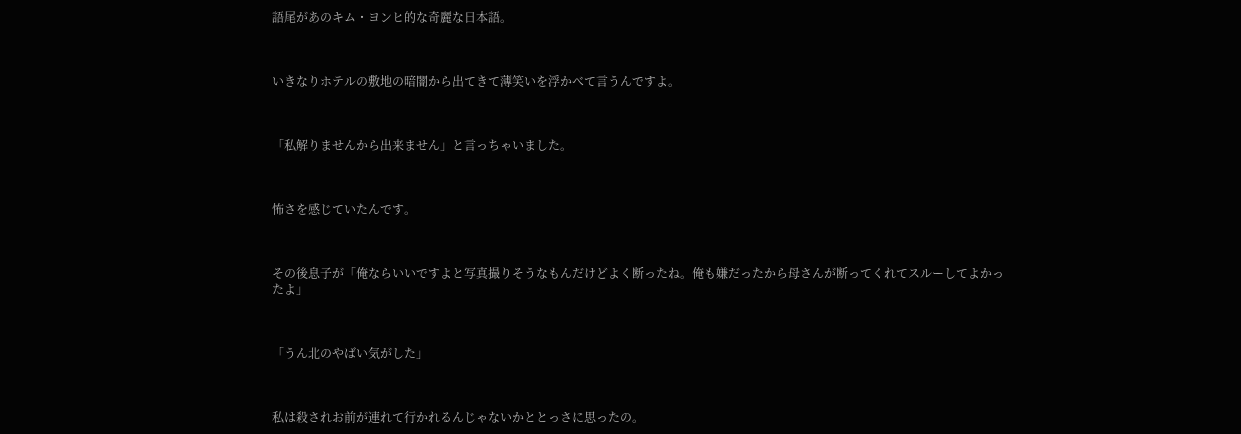語尾があのキム・ヨンヒ的な奇麗な日本語。



いきなりホテルの敷地の暗闇から出てきて薄笑いを浮かべて言うんですよ。



「私解りませんから出来ません」と言っちゃいました。



怖さを感じていたんです。



その後息子が「俺ならいいですよと写真撮りそうなもんだけどよく断ったね。俺も嫌だったから母さんが断ってくれてスルーしてよかったよ」



「うん北のやばい気がした」



私は殺されお前が連れて行かれるんじゃないかととっさに思ったの。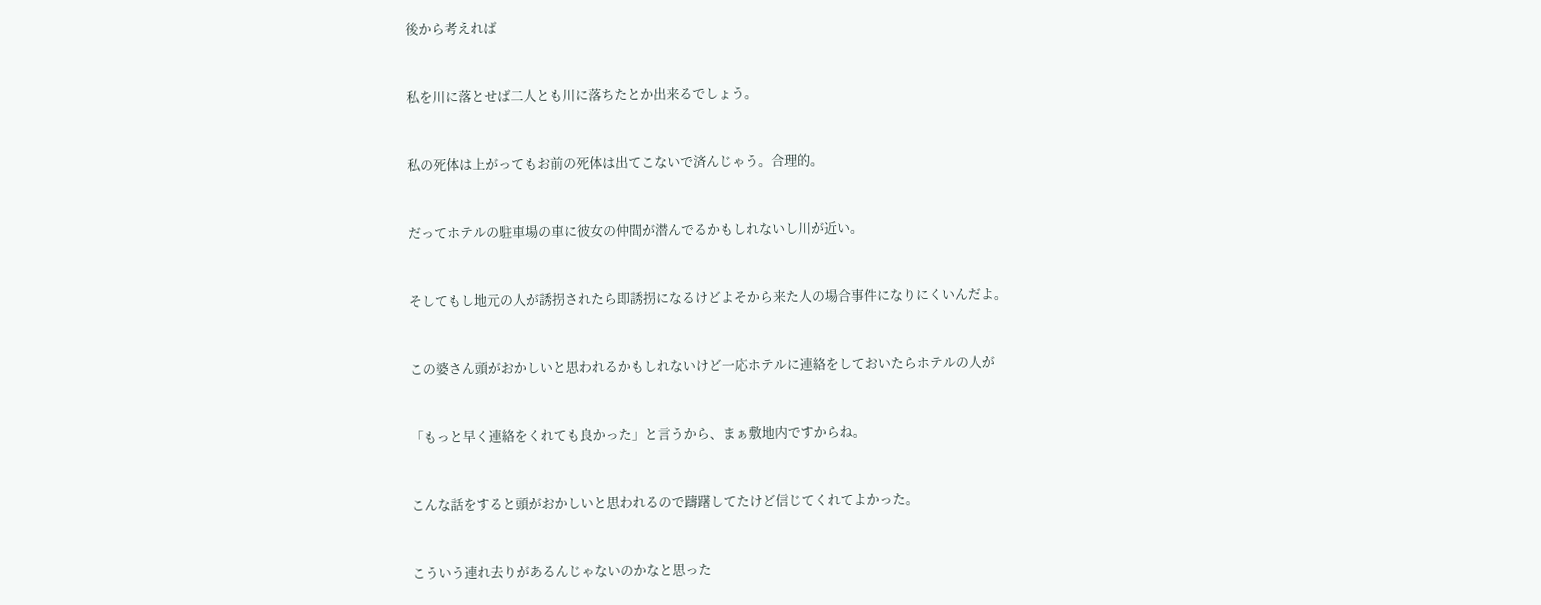後から考えれば



私を川に落とせば二人とも川に落ちたとか出来るでしょう。



私の死体は上がってもお前の死体は出てこないで済んじゃう。合理的。



だってホテルの駐車場の車に彼女の仲間が潜んでるかもしれないし川が近い。



そしてもし地元の人が誘拐されたら即誘拐になるけどよそから来た人の場合事件になりにくいんだよ。



この婆さん頭がおかしいと思われるかもしれないけど一応ホテルに連絡をしておいたらホテルの人が



「もっと早く連絡をくれても良かった」と言うから、まぁ敷地内ですからね。



こんな話をすると頭がおかしいと思われるので躊躇してたけど信じてくれてよかった。



こういう連れ去りがあるんじゃないのかなと思った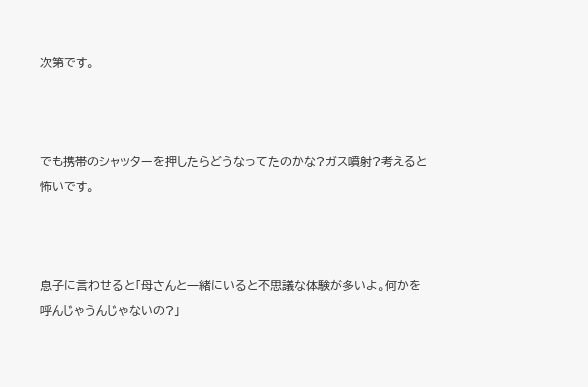次第です。



でも携帯のシャッターを押したらどうなってたのかな?ガス噴射?考えると怖いです。



息子に言わせると「母さんと一緒にいると不思議な体験が多いよ。何かを呼んじゃうんじゃないの?」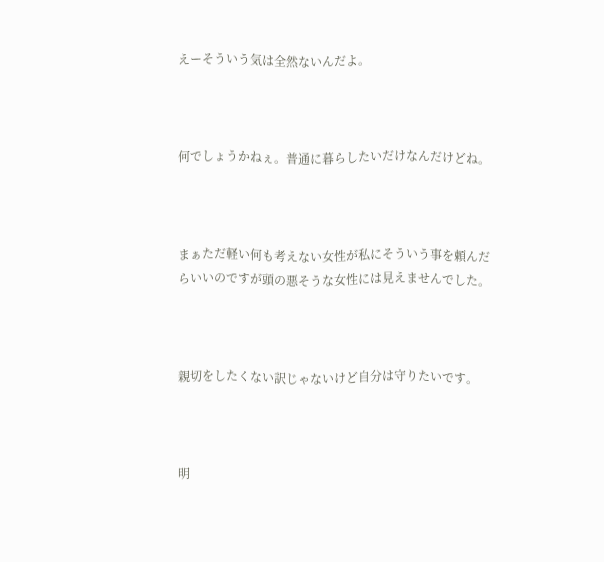えーそういう気は全然ないんだよ。



何でしょうかねぇ。普通に暮らしたいだけなんだけどね。



まぁただ軽い何も考えない女性が私にそういう事を頼んだらいいのですが頭の悪そうな女性には見えませんでした。



親切をしたくない訳じゃないけど自分は守りたいです。



明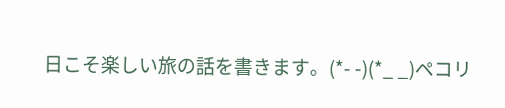日こそ楽しい旅の話を書きます。(*- -)(*_ _)ペコリ